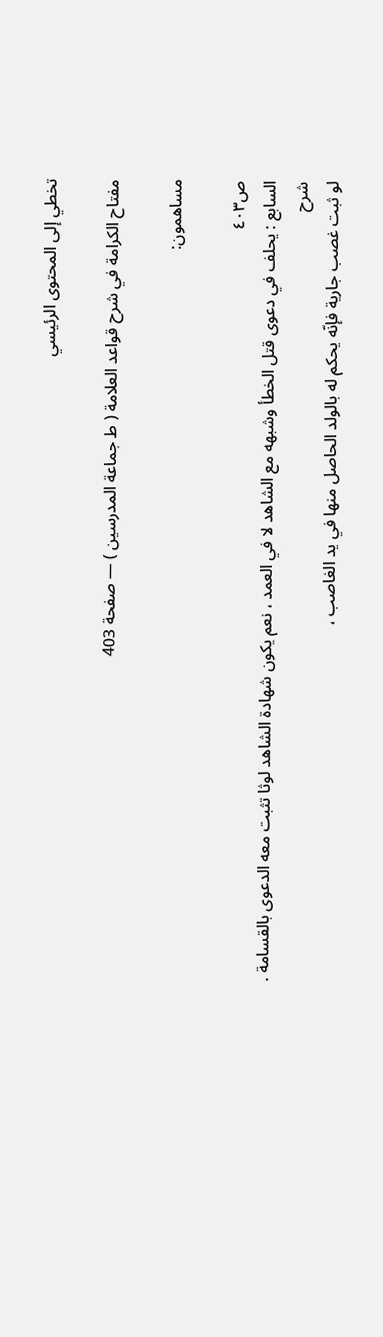تخطي إلى المحتوى الرئيسي

مفتاح الكرامة في شرح قواعد العلامة ( ط جماعة المدرسين ) — صفحة 403

مساهمون:

ص٤٠٣
السابع : يحلف في دعوى قتل الخطأ وشبهه مع الشاهد لا في العمد ، نعم يكون شهادة الشاهد لوثا تثبت معه الدعوى بالقسامة .
شرح
لو ثبت غصب جارية فإنّه يحكم له بالولد الحاصل منها في يد الغاصب ،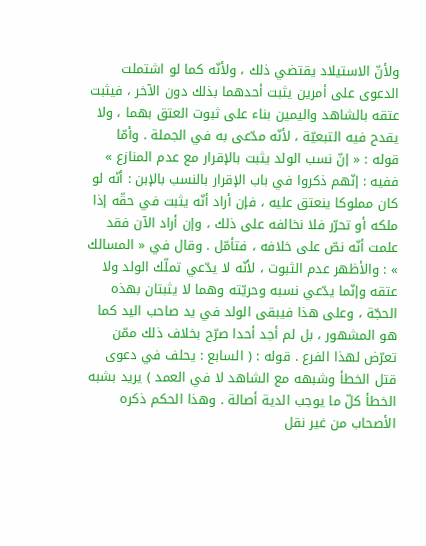ولأنّ الاستيلاد يقتضي ذلك ، ولأنّه كما لو اشتملت الدعوى على أمرين يثبت أحدهما بذلك دون الآخر ، فيثبت عتقه بالشاهد واليمين بناء على ثبوت العتق بهما ، ولا يقدح فيه التبعيّة ، لأنّه مدّعى به في الجملة . وأمّا قوله : « إنّ نسب الولد يثبت بالإقرار مع عدم المنازع » ففيه : إنّهم ذكروا في باب الإقرار بالنسب بالإبن : أنّه لو كان مملوكا ينعتق عليه ، فإن أراد أنّه يثبت في حقّه إذا ملكه أو تحرّر فلا نخالفه على ذلك ، وإن أراد الآن فقد علمت أنّه نصّ على خلافه ، فتأمّل . وقال في « المسالك » : والأظهر عدم الثبوت ، لأنّه لا يدّعي تملّك الولد ولا عتقه وإنّما يدّعي نسبه وحريّته وهما لا يثبتان بهذه الحجّة ، وعلى هذا فيبقى الولد في يد صاحب اليد كما هو المشهور ، بل لم أجد أحدا صرّح بخلاف ذلك ممّن تعرّض لهذا الفرع . قوله : ( السابع : يحلف في دعوى قتل الخطأ وشبهه مع الشاهد لا في العمد ) يريد بشبه الخطأ كلّ ما يوجب الدية أصالة . وهذا الحكم ذكره الأصحاب من غير نقل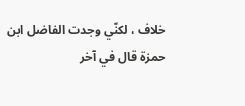خلاف ، لكنّي وجدت الفاضل ابن حمزة قال في آخر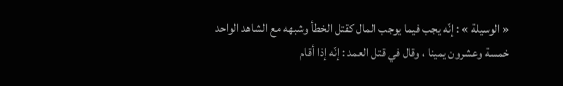« الوسيلة » : إنّه يجب فيما يوجب المال كقتل الخطأ وشبهه مع الشاهد الواحد خمسة وعشرون يمينا ، وقال في قتل العمد : إنّه إذا أقام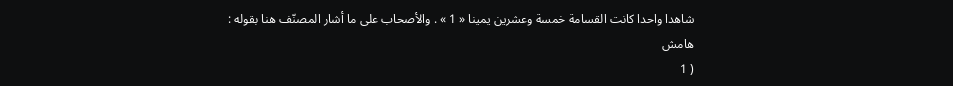شاهدا واحدا كانت القسامة خمسة وعشرين يمينا « 1 » . والأصحاب على ما أشار المصنّف هنا بقوله :
هامش
( 1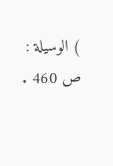) الوسيلة : ص 460 .